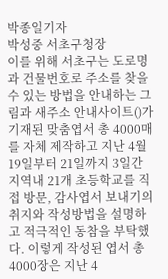박종일기자
박성중 서초구청장
이를 위해 서초구는 도로명과 건물번호로 주소를 찾을 수 있는 방법을 안내하는 그림과 새주소 안내사이트()가 기재된 맞춤엽서 총 4000매를 자체 제작하고 지난 4월 19일부터 21일까지 3일간 지역내 21개 초등학교를 직접 방문, 감사엽서 보내기의 취지와 작성방법을 설명하고 적극적인 동참을 부탁했다. 이렇게 작성된 엽서 총 4000장은 지난 4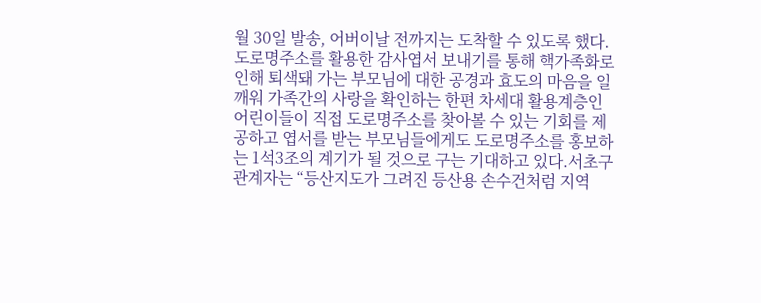월 30일 발송, 어버이날 전까지는 도착할 수 있도록 했다.도로명주소를 활용한 감사엽서 보내기를 통해 핵가족화로 인해 퇴색돼 가는 부모님에 대한 공경과 효도의 마음을 일깨워 가족간의 사랑을 확인하는 한편 차세대 활용계층인 어린이들이 직접 도로명주소를 찾아볼 수 있는 기회를 제공하고 엽서를 받는 부모님들에게도 도로명주소를 홍보하는 1석3조의 계기가 될 것으로 구는 기대하고 있다.서초구 관계자는 “등산지도가 그려진 등산용 손수건처럼 지역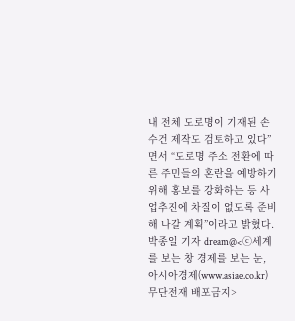내 전체 도로명이 기재된 손수건 제작도 검토하고 있다”면서 “도로명 주소 전환에 따른 주민들의 혼란을 예방하기 위해 홍보를 강화하는 등 사업추진에 차질이 없도록 준비해 나갈 계획”이라고 밝혔다.박종일 기자 dream@<ⓒ세계를 보는 창 경제를 보는 눈, 아시아경제(www.asiae.co.kr) 무단전재 배포금지>